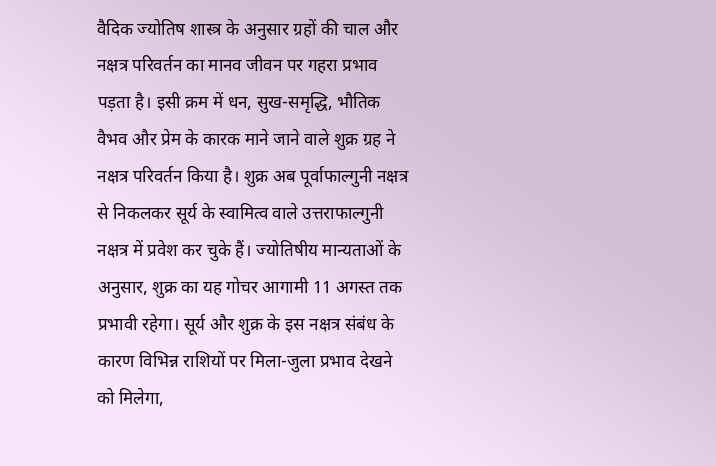वैदिक ज्योतिष शास्त्र के अनुसार ग्रहों की चाल और नक्षत्र परिवर्तन का मानव जीवन पर गहरा प्रभाव पड़ता है। इसी क्रम में धन, सुख-समृद्धि, भौतिक वैभव और प्रेम के कारक माने जाने वाले शुक्र ग्रह ने नक्षत्र परिवर्तन किया है। शुक्र अब पूर्वाफाल्गुनी नक्षत्र से निकलकर सूर्य के स्वामित्व वाले उत्तराफाल्गुनी नक्षत्र में प्रवेश कर चुके हैं। ज्योतिषीय मान्यताओं के अनुसार, शुक्र का यह गोचर आगामी 11 अगस्त तक प्रभावी रहेगा। सूर्य और शुक्र के इस नक्षत्र संबंध के कारण विभिन्न राशियों पर मिला-जुला प्रभाव देखने को मिलेगा,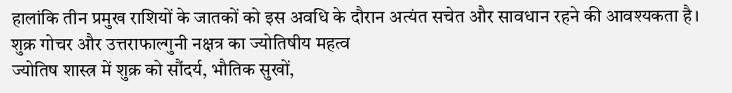हालांकि तीन प्रमुख राशियों के जातकों को इस अवधि के दौरान अत्यंत सचेत और सावधान रहने की आवश्यकता है।
शुक्र गोचर और उत्तराफाल्गुनी नक्षत्र का ज्योतिषीय महत्व
ज्योतिष शास्त्र में शुक्र को सौंदर्य, भौतिक सुखों,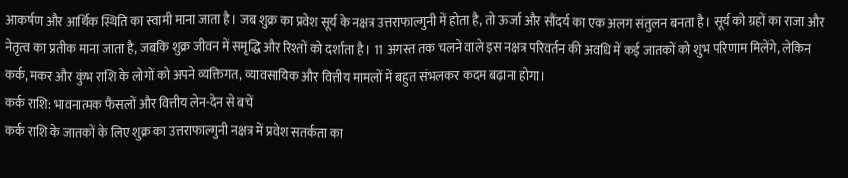आकर्षण और आर्थिक स्थिति का स्वामी माना जाता है। जब शुक्र का प्रवेश सूर्य के नक्षत्र उत्तराफाल्गुनी में होता है, तो ऊर्जा और सौंदर्य का एक अलग संतुलन बनता है। सूर्य को ग्रहों का राजा और नेतृत्व का प्रतीक माना जाता है, जबकि शुक्र जीवन में समृद्धि और रिश्तों को दर्शाता है। 11 अगस्त तक चलने वाले इस नक्षत्र परिवर्तन की अवधि में कई जातकों को शुभ परिणाम मिलेंगे, लेकिन कर्क, मकर और कुंभ राशि के लोगों को अपने व्यक्तिगत, व्यावसायिक और वित्तीय मामलों में बहुत संभलकर कदम बढ़ाना होगा।
कर्क राशि: भावनात्मक फैसलों और वित्तीय लेन-देन से बचें
कर्क राशि के जातकों के लिए शुक्र का उत्तराफाल्गुनी नक्षत्र में प्रवेश सतर्कता का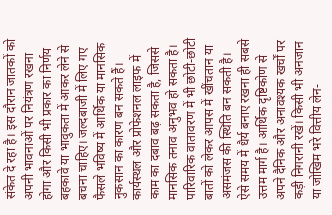संकेत दे रहा है। इस दौरान जातकों को अपनी भावनाओं पर नियंत्रण रखना होगा और किसी भी प्रकार का निर्णय बहकावे या भावुकता में आकर लेने से बचना चाहिए। जल्दबाजी में लिए गए फैसले भविष्य में आर्थिक या मानसिक नुकसान का कारण बन सकते हैं। कार्यस्थल और प्रोफेशनल लाइफ में काम का दबाव बढ़ सकता है, जिससे मानसिक तनाव अनुभव हो सकता है। पारिवारिक वातावरण में भी छोटी-छोटी बातों को लेकर आपस में खींचतान या असमंजस की स्थिति बन सकती है। ऐसे समय में धैर्य बनाए रखना ही सबसे उत्तम मार्ग है। आर्थिक दृष्टिकोण से अपने दैनिक और अनावश्यक खर्चों पर कड़ी निगरानी रखें। किसी भी अनजान या जोखिम भरे वित्तीय लेन-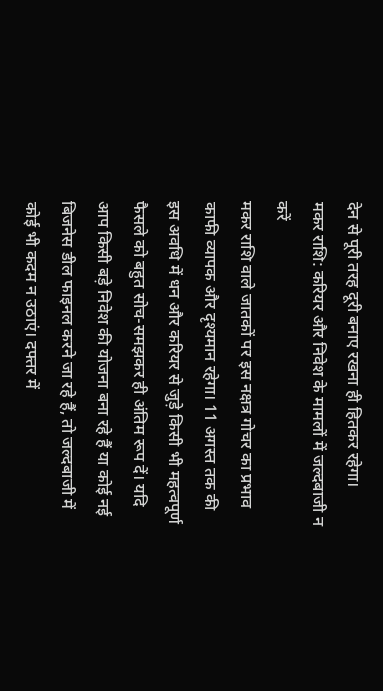देन से पूरी तरह दूरी बनाए रखना ही हितकर रहेगा।
मकर राशि: करियर और निवेश के मामलों में जल्दबाजी न करें
मकर राशि वाले जातकों पर इस नक्षत्र गोचर का प्रभाव काफी व्यापक और दृश्यमान रहेगा। 11 अगस्त तक की इस अवधि में धन और करियर से जुड़े किसी भी महत्वपूर्ण फैसले को बहुत सोच-समझकर ही अंतिम रूप दें। यदि आप किसी बड़े निवेश की योजना बना रहे हैं या कोई नई बिजनेस डील फाइनल करने जा रहे हैं, तो जल्दबाजी में कोई भी कदम न उठाएं। दफ्तर में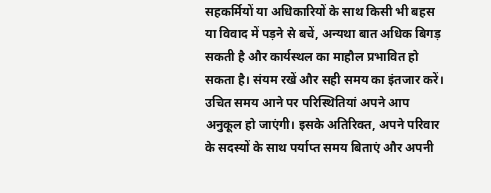सहकर्मियों या अधिकारियों के साथ किसी भी बहस या विवाद में पड़ने से बचें, अन्यथा बात अधिक बिगड़ सकती है और कार्यस्थल का माहौल प्रभावित हो सकता है। संयम रखें और सही समय का इंतजार करें। उचित समय आने पर परिस्थितियां अपने आप अनुकूल हो जाएंगी। इसके अतिरिक्त, अपने परिवार के सदस्यों के साथ पर्याप्त समय बिताएं और अपनी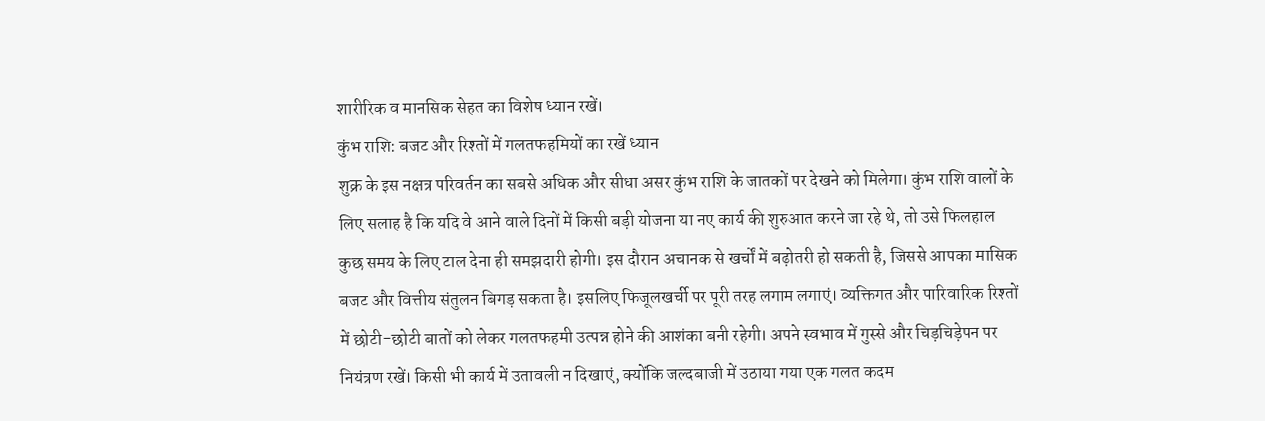शारीरिक व मानसिक सेहत का विशेष ध्यान रखें।
कुंभ राशि: बजट और रिश्तों में गलतफहमियों का रखें ध्यान
शुक्र के इस नक्षत्र परिवर्तन का सबसे अधिक और सीधा असर कुंभ राशि के जातकों पर देखने को मिलेगा। कुंभ राशि वालों के लिए सलाह है कि यदि वे आने वाले दिनों में किसी बड़ी योजना या नए कार्य की शुरुआत करने जा रहे थे, तो उसे फिलहाल कुछ समय के लिए टाल देना ही समझदारी होगी। इस दौरान अचानक से खर्चों में बढ़ोतरी हो सकती है, जिससे आपका मासिक बजट और वित्तीय संतुलन बिगड़ सकता है। इसलिए फिजूलखर्ची पर पूरी तरह लगाम लगाएं। व्यक्तिगत और पारिवारिक रिश्तों में छोटी-छोटी बातों को लेकर गलतफहमी उत्पन्न होने की आशंका बनी रहेगी। अपने स्वभाव में गुस्से और चिड़चिड़ेपन पर नियंत्रण रखें। किसी भी कार्य में उतावली न दिखाएं, क्योंकि जल्दबाजी में उठाया गया एक गलत कदम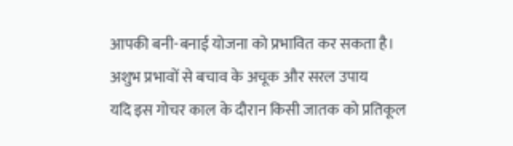आपकी बनी-बनाई योजना को प्रभावित कर सकता है।
अशुभ प्रभावों से बचाव के अचूक और सरल उपाय
यदि इस गोचर काल के दौरान किसी जातक को प्रतिकूल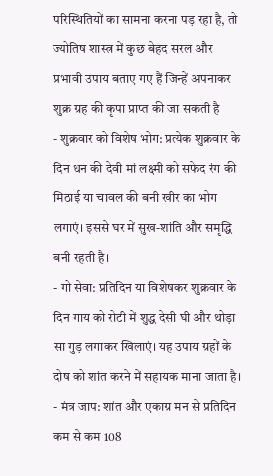परिस्थितियों का सामना करना पड़ रहा है, तो ज्योतिष शास्त्र में कुछ बेहद सरल और प्रभावी उपाय बताए गए हैं जिन्हें अपनाकर शुक्र ग्रह की कृपा प्राप्त की जा सकती है
- शुक्रवार को विशेष भोग: प्रत्येक शुक्रवार के दिन धन की देवी मां लक्ष्मी को सफेद रंग की मिठाई या चावल की बनी खीर का भोग लगाएं। इससे घर में सुख-शांति और समृद्धि बनी रहती है।
- गो सेवा: प्रतिदिन या विशेषकर शुक्रवार के दिन गाय को रोटी में शुद्ध देसी घी और थोड़ा सा गुड़ लगाकर खिलाएं। यह उपाय ग्रहों के दोष को शांत करने में सहायक माना जाता है।
- मंत्र जाप: शांत और एकाग्र मन से प्रतिदिन कम से कम 108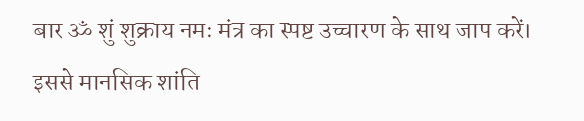बार ॐ शुं शुक्राय नमः मंत्र का स्पष्ट उच्चारण के साथ जाप करें। इससे मानसिक शांति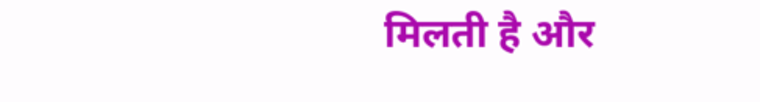मिलती है और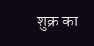शुक्र का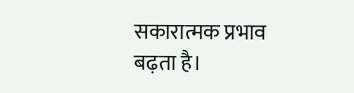सकारात्मक प्रभाव बढ़ता है।